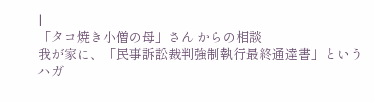|
「タコ焼き小僧の母」さん からの相談
我が家に、「民事訴訟裁判強制執行最終通達書」というハガ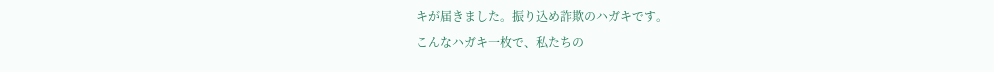キが届きました。振り込め詐欺のハガキです。
こんなハガキ一枚で、私たちの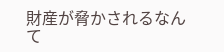財産が脅かされるなんて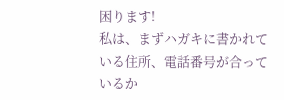困ります!
私は、まずハガキに書かれている住所、電話番号が合っているか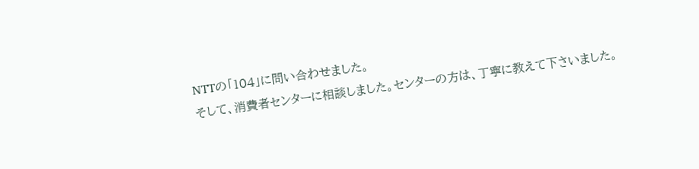NTTの「104」に問い合わせました。
そして、消費者センターに相談しました。センターの方は、丁寧に教えて下さいました。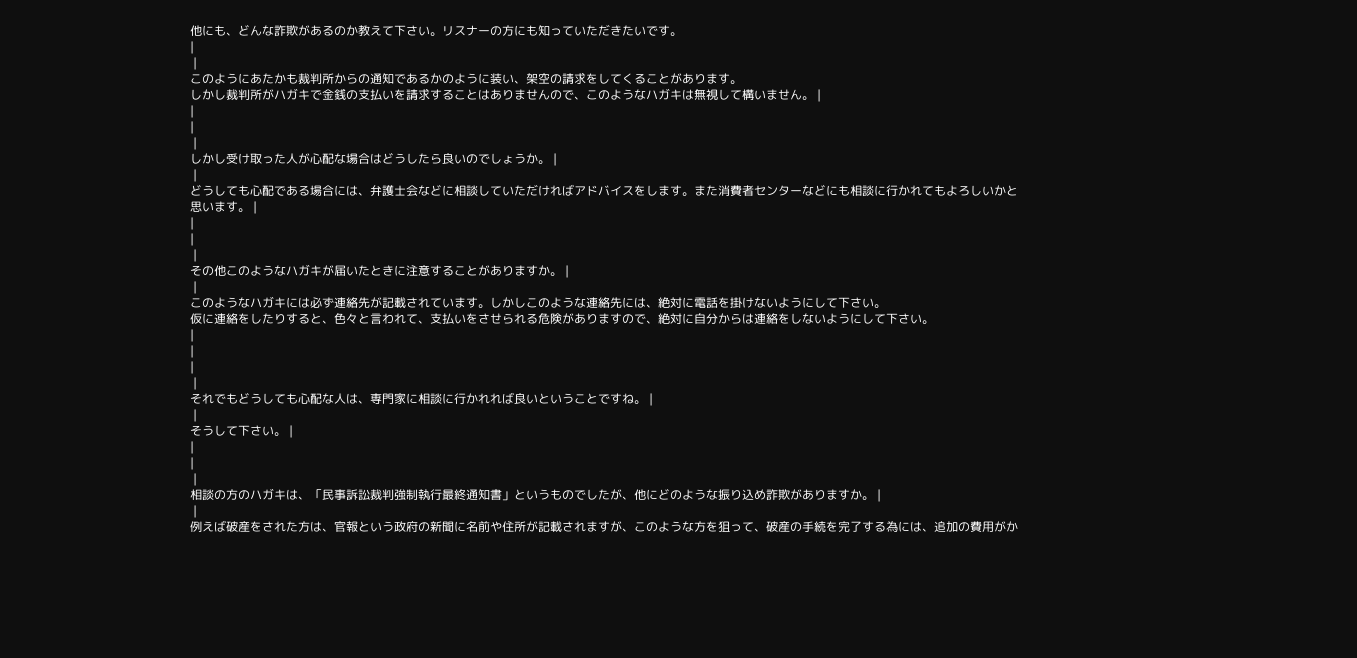他にも、どんな詐欺があるのか教えて下さい。リスナーの方にも知っていただきたいです。
|
 |
このようにあたかも裁判所からの通知であるかのように装い、架空の請求をしてくることがあります。
しかし裁判所がハガキで金銭の支払いを請求することはありませんので、このようなハガキは無視して構いません。 |
|
|
 |
しかし受け取った人が心配な場合はどうしたら良いのでしょうか。 |
 |
どうしても心配である場合には、弁護士会などに相談していただければアドバイスをします。また消費者センターなどにも相談に行かれてもよろしいかと思います。 |
|
|
 |
その他このようなハガキが届いたときに注意することがありますか。 |
 |
このようなハガキには必ず連絡先が記載されています。しかしこのような連絡先には、絶対に電話を掛けないようにして下さい。
仮に連絡をしたりすると、色々と言われて、支払いをさせられる危険がありますので、絶対に自分からは連絡をしないようにして下さい。
|
|
|
 |
それでもどうしても心配な人は、専門家に相談に行かれれば良いということですね。 |
 |
そうして下さい。 |
|
|
 |
相談の方のハガキは、「民事訴訟裁判強制執行最終通知書」というものでしたが、他にどのような振り込め詐欺がありますか。 |
 |
例えば破産をされた方は、官報という政府の新聞に名前や住所が記載されますが、このような方を狙って、破産の手続を完了する為には、追加の費用がか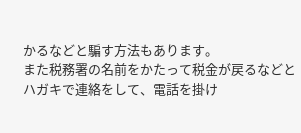かるなどと騙す方法もあります。
また税務署の名前をかたって税金が戻るなどとハガキで連絡をして、電話を掛け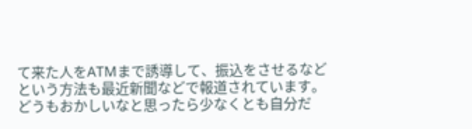て来た人をATMまで誘導して、振込をさせるなどという方法も最近新聞などで報道されています。
どうもおかしいなと思ったら少なくとも自分だ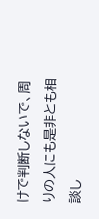けで判断しないで、周りの人にも是非とも相談し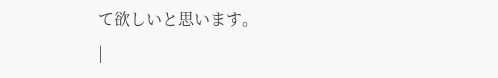て欲しいと思います。
|